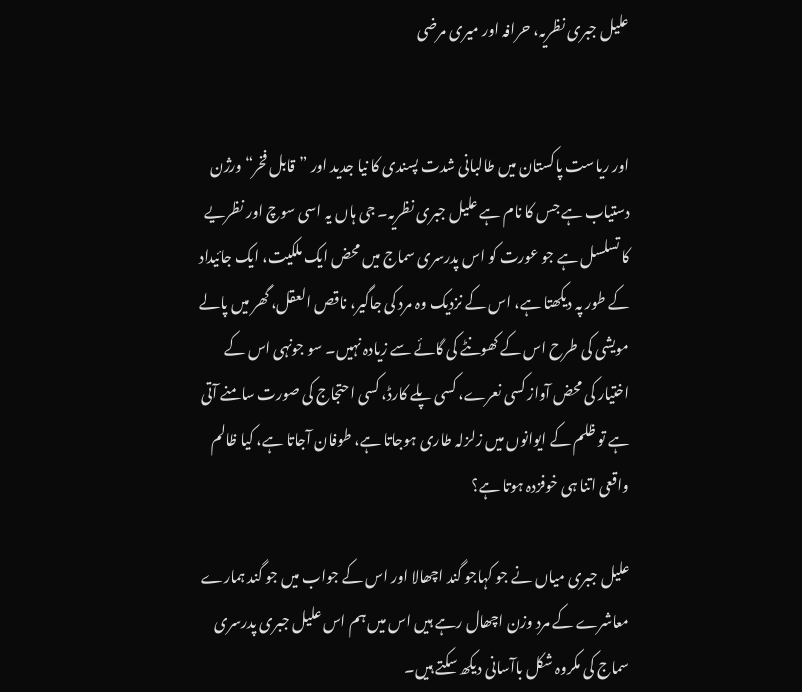علیل جبری نظریہ، حرافہ اور میری مرضی


اور ریاست پاکستان میں طالبانی شدت پسندی کا نیا جدید اور ”قابل فخر“ ورژن دستیاب ہے جس کا نام ہے علیل جبری نظریہ۔ جی ہاں یہ اسی سوچ اور نظریے کا تسلسل ہے جو عورت کو اس پدرسری سماج میں محض ایک ملکیت، ایک جائیداد کے طور پہ دیکھتا ہے، اس کے نزدیک وہ مرد کی جاگیر، ناقص العقل، گھر میں پالے مویشی کی طرح اس کے کھونٹے کی گائے سے زیادہ نہیں۔ سو جونہی اس کے اختیار کی محض آواز کسی نعرے، کسی پلے کارڈ، کسی احتجاج کی صورت سامنے آتی ہے تو ظلم کے ایوانوں میں زلزلہ طاری ہوجاتا ہے، طوفان آجاتا ہے، کیا ظالم واقعی اتنا ہی خوفزدہ ہوتا ہے؟

علیل جبری میاں نے جو کہاجو گند اچھالا اور اس کے جواب میں جو گند ہمارے معاشرے کے مرد وزن اچھال رہے ہیں اس میں ہم اس علیل جبری پدرسری سماج کی مکروہ شکل باآسانی دیکھ سکتے ہیں۔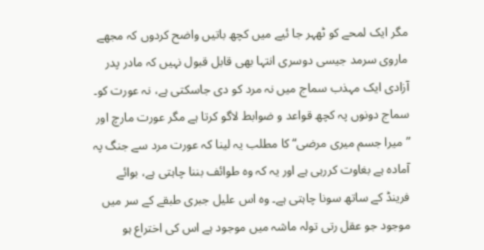مگر ایک لمحے کو ٹھہر جا ئیے میں کچھ باتیں واضح کردوں کہ مجھے ماروی سرمد جیسی دوسری انتہا بھی قابل قبول نہیں کہ مادر پدر آزادی ایک مہذب سماج میں نہ مرد کو دی جاسکتی ہے، نہ عورت کو۔ سماج دونوں پہ کچھ قواعد و ضوابط لاگو کرتا ہے مگر عورت مارچ اور ”میرا جسم میری مرضی“ کا مطلب یہ لینا کہ عورت مرد سے جنگ پہ آمادہ ہے بغاوت کررہی ہے اور یہ کہ وہ طوائف بننا چاہتی ہے، بوائے فرینڈ کے ساتھ سونا چاہتی ہے۔ وہ اس علیل جبری طبقے کے سر میں موجود جو عقل رتی تولہ ماشہ میں موجود ہے اس کی اختراع ہو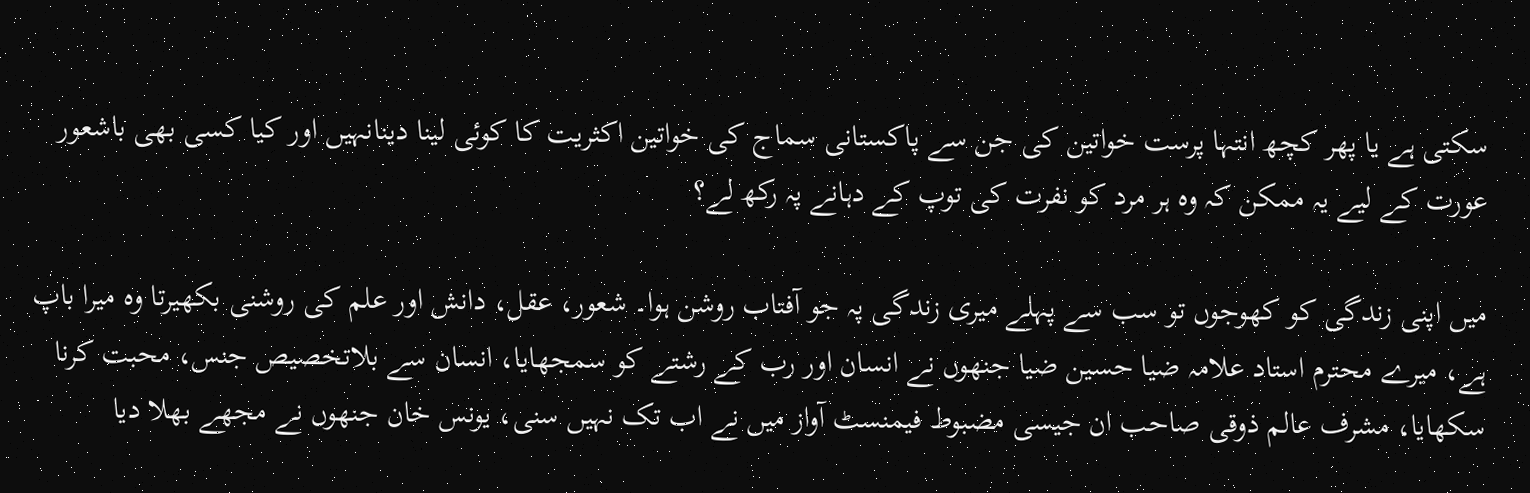سکتی ہے یا پھر کچھ انتہا پرست خواتین کی جن سے پاکستانی سماج کی خواتین اکثریت کا کوئی لینا دینانہیں اور کیا کسی بھی باشعور عورت کے لیے یہ ممکن کہ وہ ہر مرد کو نفرت کی توپ کے دہانے پہ رکھ لے؟

میں اپنی زندگی کو کھوجوں تو سب سے پہلے میری زندگی پہ جو آفتاب روشن ہوا۔ شعور، عقل، دانش اور علم کی روشنی بکھیرتا وہ میرا باپ ہے، میرے محترم استاد علامہ ضیا حسین ضیا جنھوں نے انسان اور رب کے رشتے کو سمجھایا، انسان سے بلاتخصیص جنس، محبت کرنا سکھایا، مشرف عالم ذوقی صاحب ان جیسی مضبوط فیمنسٹ آواز میں نے اب تک نہیں سنی، یونس خان جنھوں نے مجھے بھلا دیا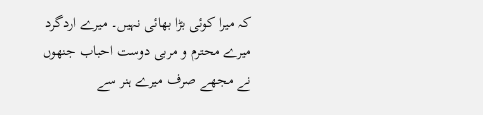کہ میرا کوئی بڑا بھائی نہیں۔ میرے اردگرد میرے محترم و مربی دوست احباب جنھوں نے مجھے صرف میرے ہنر سے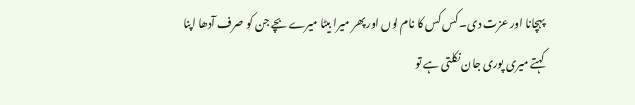پہچانا اور عزت دی۔ کس کس کا نام لوں اور پھر میرا بیٹا میرے بچے جن کو صرف آدھا اپنا کہتے میری پوری جان نکلتی ہے تو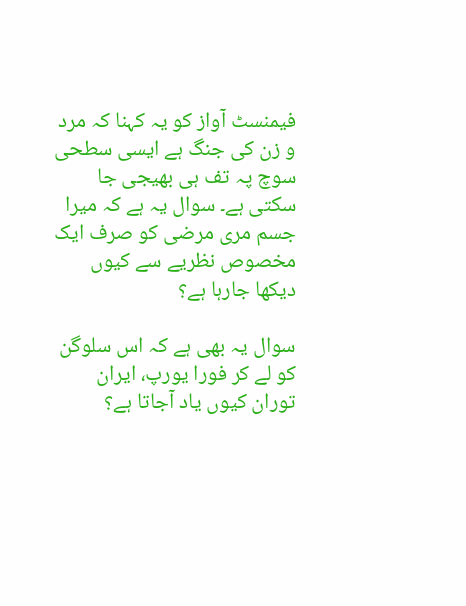فیمنسٹ آواز کو یہ کہنا کہ مرد و زن کی جنگ ہے ایسی سطحی سوچ پہ تف ہی بھیجی جا سکتی ہے۔ سوال یہ ہے کہ میرا جسم مری مرضی کو صرف ایک مخصوص نظریے سے کیوں دیکھا جارہا ہے؟

سوال یہ بھی ہے کہ اس سلوگن کو لے کر فورا یورپ، ایران توران کیوں یاد آجاتا ہے؟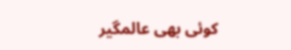کوئی بھی عالمگیر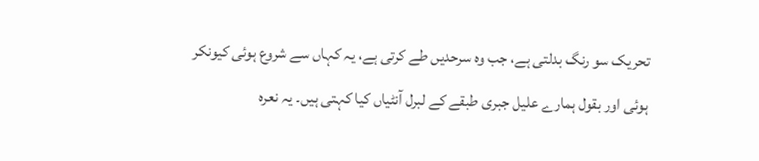تحریک سو رنگ بدلتی ہے، جب وہ سرحدیں طے کرتی ہے، یہ کہاں سے شروع ہوئی کیونکر ہوئی اور بقول ہمارے علیل جبری طبقے کے لبرل آنٹیاں کیا کہتی ہیں۔ یہ نعرہ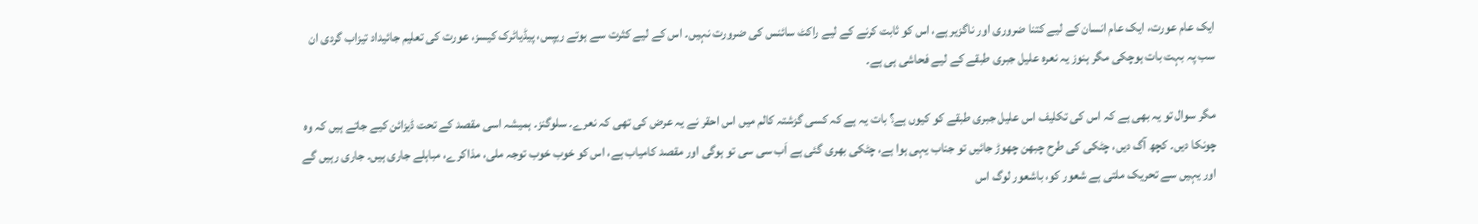ایک عام عورت، ایک عام انسان کے لیے کتنا ضروری اور ناگزیر ہے، اس کو ثابت کرنے کے لیے راکٹ سائنس کی ضرورت نہیں۔ اس کے لیے کثرت سے ہوتے ریپس، پیڈیاٹرک کیسز، عورت کی تعلیم جائیداد تیزاب گردی ان سب پہ بہت بات ہوچکی مگر ہنوز یہ نعرہ علیل جبری طبقے کے لیے فحاشی ہی ہے۔

مگر سوال تو یہ بھی ہے کہ اس کی تکلیف اس علیل جبری طبقے کو کیوں ہے؟ بات یہ ہے کہ کسی گزشتہ کالم میں اس احقر نے یہ عرض کی تھی کہ نعرے۔ سلوگنز۔ ہمیشہ اسی مقصد کے تحت ڈیزائن کیے جاتے ہیں کہ وہ چونکا دیں۔ کچھ آگ دیں، چٹکی کی طرح چبھن چھوڑ جائیں تو جناب یہی ہوا ہے، چٹکی بھری گئی ہے اَب سی سی تو ہوگی اور مقصد کامیاب ہے، اس کو خوب خوب توجہ ملی، مذاکرے، مباہلے جاری ہیں۔ جاری رہیں گے اور یہیں سے تحریک ملتی ہے شعور کو، باشعور لوگ اس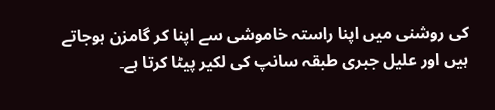کی روشنی میں اپنا راستہ خاموشی سے اپنا کر گامزن ہوجاتے ہیں اور علیل جبری طبقہ سانپ کی لکیر پیٹا کرتا ہے۔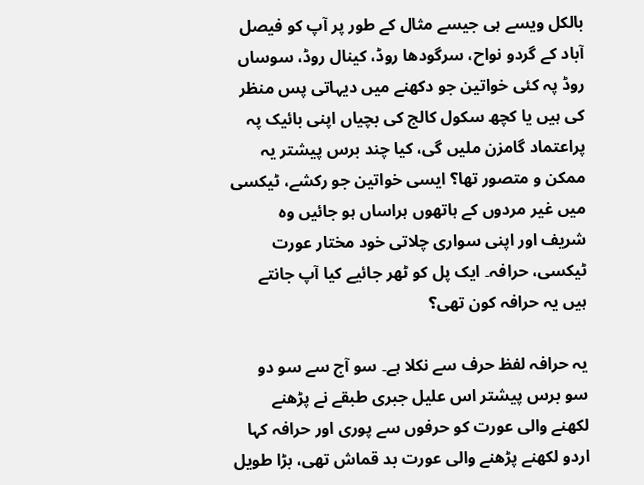بالکل ویسے ہی جیسے مثال کے طور پر آپ کو فیصل آباد کے گردو نواح، سرگودھا روڈ، کینال روڈ، سوساں روڈ پہ کئی خواتین جو دکھنے میں دیہاتی پس منظر کی ہیں یا کچھ سکول کالج کی بچیاں اپنی بائیک پہ پراعتماد گامزن ملیں گی، کیا چند برس پیشتر یہ ممکن و متصور تھا؟ ایسی خواتین جو رکشے، ٹیکسی میں غیر مردوں کے ہاتھوں ہراساں ہو جائیں وہ شریف اور اپنی سواری چلاتی خود مختار عورت ٹیکسی، حرافہ۔ ایک پل کو ٹھر جائیے کیا آپ جانتے ہیں یہ حرافہ کون تھی؟

یہ حرافہ لفظ حرف سے نکلا ہے۔ سو آج سے سو دو سو برس پیشتر اس علیل جبری طبقے نے پڑھنے لکھنے والی عورت کو حرفوں سے پوری اور حرافہ کہا اردو لکھنے پڑھنے والی عورت بد قماش تھی، بڑا طویل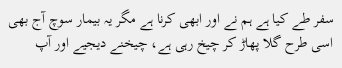سفر طے کیا ہے ہم نے اور ابھی کرنا ہے مگر یہ بیمار سوچ آج بھی اسی طرح گلا پھاڑ کر چیخ رہی ہے، چیخنے دیجیے اور آپ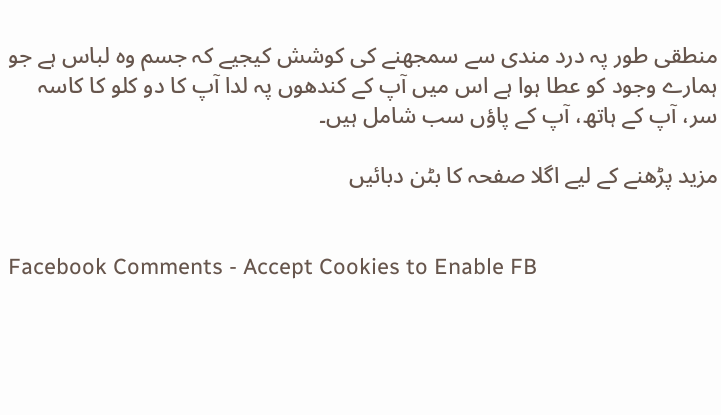منطقی طور پہ درد مندی سے سمجھنے کی کوشش کیجیے کہ جسم وہ لباس ہے جو ہمارے وجود کو عطا ہوا ہے اس میں آپ کے کندھوں پہ لدا آپ کا دو کلو کا کاسہ سر، آپ کے ہاتھ، آپ کے پاؤں سب شامل ہیں۔

مزید پڑھنے کے لیے اگلا صفحہ کا بٹن دبائیں


Facebook Comments - Accept Cookies to Enable FB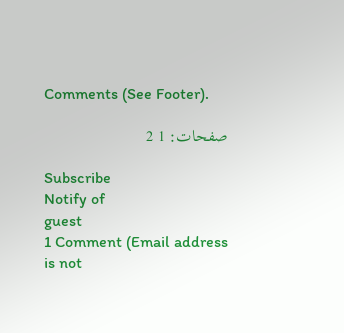Comments (See Footer).

صفحات: 1 2

Subscribe
Notify of
guest
1 Comment (Email address is not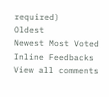required)
Oldest
Newest Most Voted
Inline Feedbacks
View all comments